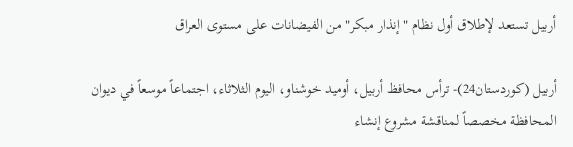أربيل تستعد لإطلاق أول نظام "إنذار مبكر" من الفيضانات على مستوى العراق

أربيل (كوردستان24)- ترأس محافظ أربيل، أوميد خوشناو، اليوم الثلاثاء، اجتماعاً موسعاً في ديوان المحافظة مخصصاً لمناقشة مشروع إنشاء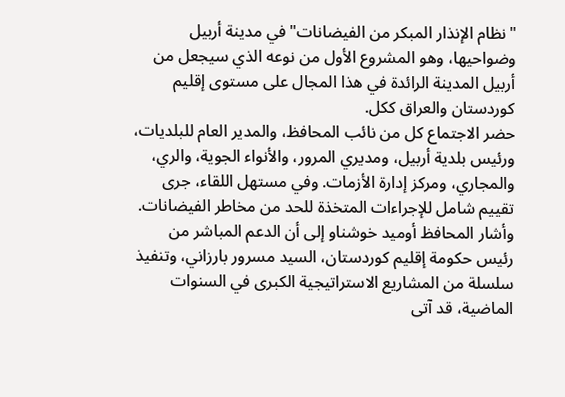"نظام الإنذار المبكر من الفيضانات" في مدينة أربيل وضواحيها، وهو المشروع الأول من نوعه الذي سيجعل من أربيل المدينة الرائدة في هذا المجال على مستوى إقليم كوردستان والعراق ككل.
حضر الاجتماع كل من نائب المحافظ، والمدير العام للبلديات، ورئيس بلدية أربيل، ومديري المرور، والأنواء الجوية، والري، والمجاري، ومركز إدارة الأزمات. وفي مستهل اللقاء، جرى تقييم شامل للإجراءات المتخذة للحد من مخاطر الفيضانات.
وأشار المحافظ أوميد خوشناو إلى أن الدعم المباشر من رئيس حكومة إقليم كوردستان، السيد مسرور بارزاني، وتنفيذ سلسلة من المشاريع الاستراتيجية الكبرى في السنوات الماضية، قد آتى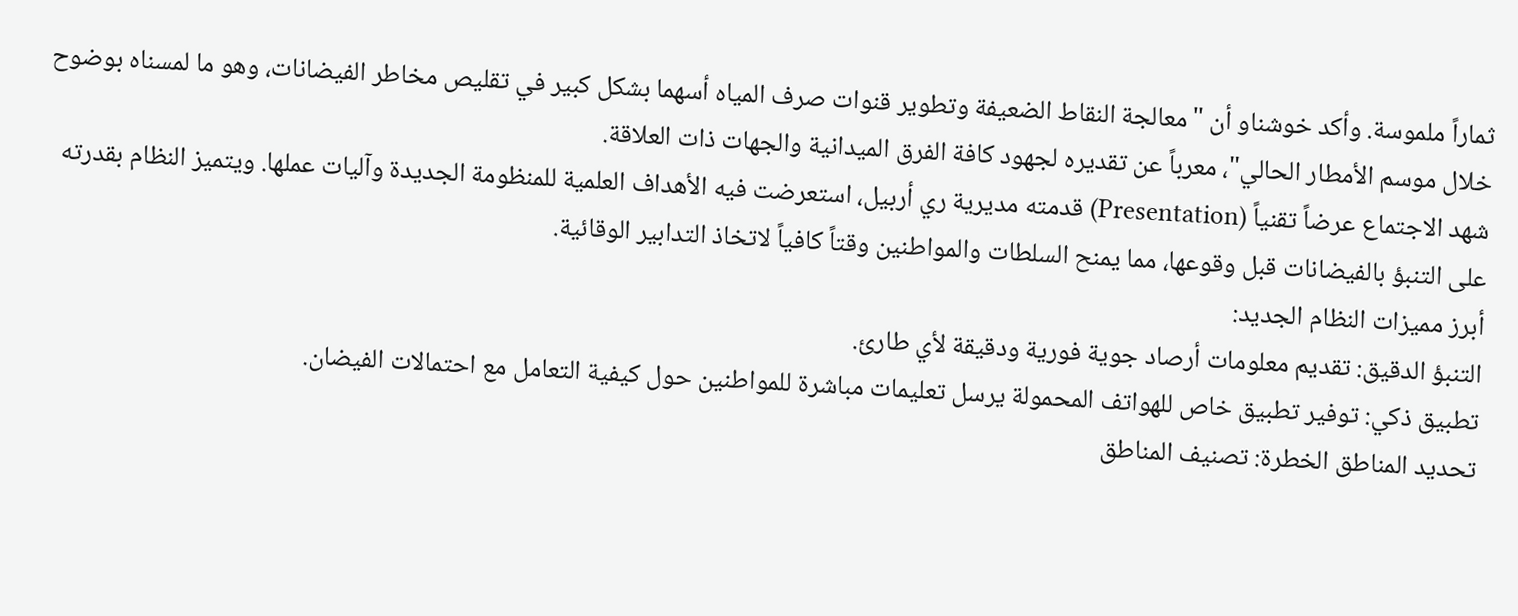ثماراً ملموسة. وأكد خوشناو أن "معالجة النقاط الضعيفة وتطوير قنوات صرف المياه أسهما بشكل كبير في تقليص مخاطر الفيضانات، وهو ما لمسناه بوضوح خلال موسم الأمطار الحالي"، معرباً عن تقديره لجهود كافة الفرق الميدانية والجهات ذات العلاقة.
شهد الاجتماع عرضاً تقنياً (Presentation) قدمته مديرية ري أربيل، استعرضت فيه الأهداف العلمية للمنظومة الجديدة وآليات عملها. ويتميز النظام بقدرته على التنبؤ بالفيضانات قبل وقوعها، مما يمنح السلطات والمواطنين وقتاً كافياً لاتخاذ التدابير الوقائية.
أبرز مميزات النظام الجديد:
التنبؤ الدقيق: تقديم معلومات أرصاد جوية فورية ودقيقة لأي طارئ.
تطبيق ذكي: توفير تطبيق خاص للهواتف المحمولة يرسل تعليمات مباشرة للمواطنين حول كيفية التعامل مع احتمالات الفيضان.
تحديد المناطق الخطرة: تصنيف المناطق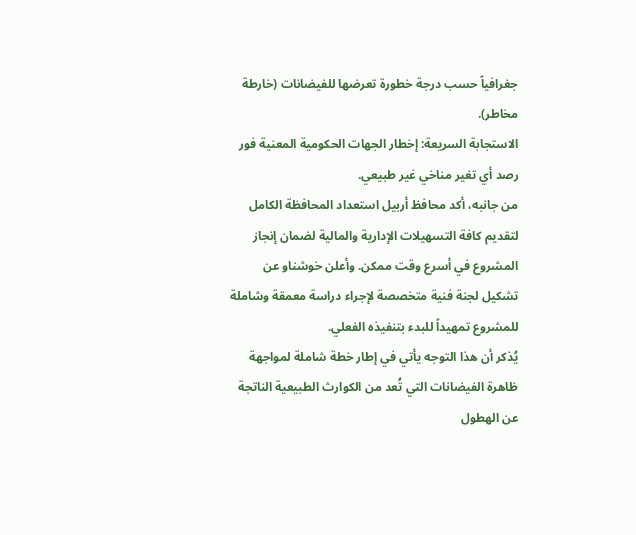جغرافياً حسب درجة خطورة تعرضها للفيضانات (خارطة مخاطر).
الاستجابة السريعة: إخطار الجهات الحكومية المعنية فور رصد أي تغير مناخي غير طبيعي.
من جانبه، أكد محافظ أربيل استعداد المحافظة الكامل لتقديم كافة التسهيلات الإدارية والمالية لضمان إنجاز المشروع في أسرع وقت ممكن. وأعلن خوشناو عن تشكيل لجنة فنية متخصصة لإجراء دراسة معمقة وشاملة للمشروع تمهيداً للبدء بتنفيذه الفعلي.
يُذكر أن هذا التوجه يأتي في إطار خطة شاملة لمواجهة ظاهرة الفيضانات التي تُعد من الكوارث الطبيعية الناتجة عن الهطول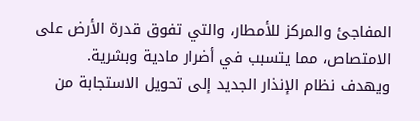المفاجئ والمركز للأمطار، والتي تفوق قدرة الأرض على الامتصاص، مما يتسبب في أضرار مادية وبشرية. ويهدف نظام الإنذار الجديد إلى تحويل الاستجابة من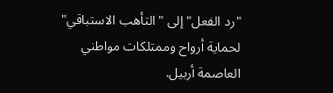"رد الفعل" إلى "التأهب الاستباقي" لحماية أرواح وممتلكات مواطني العاصمة أربيل.